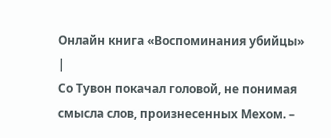Онлайн книга «Воспоминания убийцы»
|
Со Тувон покачал головой, не понимая смысла слов, произнесенных Мехом. –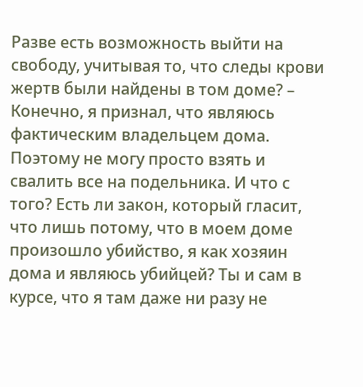Разве есть возможность выйти на свободу, учитывая то, что следы крови жертв были найдены в том доме? – Конечно, я признал, что являюсь фактическим владельцем дома. Поэтому не могу просто взять и свалить все на подельника. И что с того? Есть ли закон, который гласит, что лишь потому, что в моем доме произошло убийство, я как хозяин дома и являюсь убийцей? Ты и сам в курсе, что я там даже ни разу не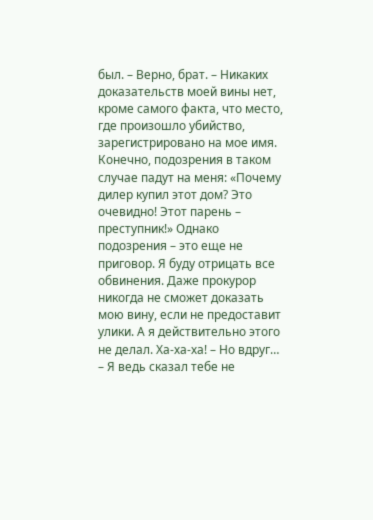был. – Верно, брат. – Никаких доказательств моей вины нет, кроме самого факта, что место, где произошло убийство, зарегистрировано на мое имя. Конечно, подозрения в таком случае падут на меня: «Почему дилер купил этот дом? Это очевидно! Этот парень – преступник!» Однако подозрения – это еще не приговор. Я буду отрицать все обвинения. Даже прокурор никогда не сможет доказать мою вину, если не предоставит улики. А я действительно этого не делал. Ха-ха-ха! – Но вдруг… – Я ведь сказал тебе не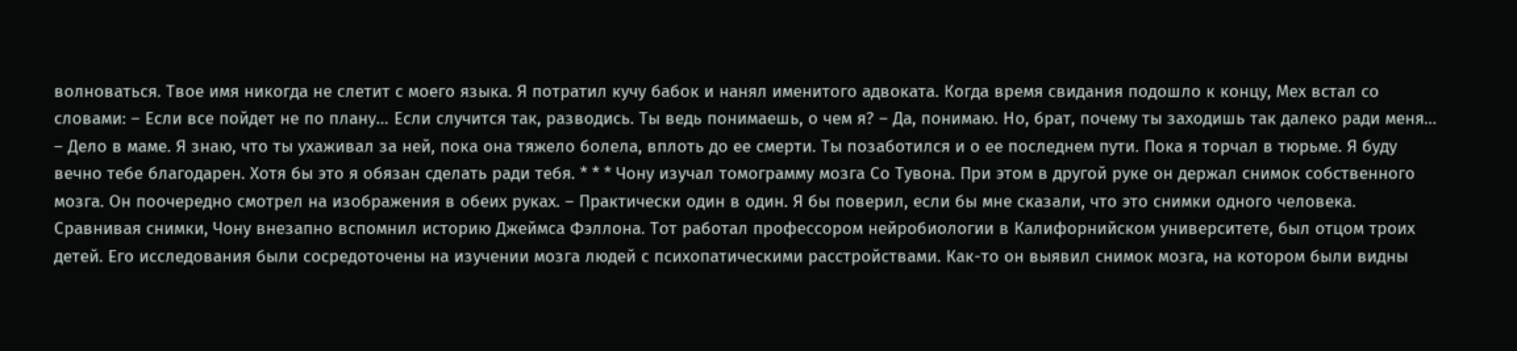волноваться. Твое имя никогда не слетит с моего языка. Я потратил кучу бабок и нанял именитого адвоката. Когда время свидания подошло к концу, Мех встал со словами: – Если все пойдет не по плану… Если случится так, разводись. Ты ведь понимаешь, о чем я? – Да, понимаю. Но, брат, почему ты заходишь так далеко ради меня… – Дело в маме. Я знаю, что ты ухаживал за ней, пока она тяжело болела, вплоть до ее смерти. Ты позаботился и о ее последнем пути. Пока я торчал в тюрьме. Я буду вечно тебе благодарен. Хотя бы это я обязан сделать ради тебя. * * * Чону изучал томограмму мозга Со Тувона. При этом в другой руке он держал снимок собственного мозга. Он поочередно смотрел на изображения в обеих руках. – Практически один в один. Я бы поверил, если бы мне сказали, что это снимки одного человека. Сравнивая снимки, Чону внезапно вспомнил историю Джеймса Фэллона. Тот работал профессором нейробиологии в Калифорнийском университете, был отцом троих детей. Его исследования были сосредоточены на изучении мозга людей с психопатическими расстройствами. Как-то он выявил снимок мозга, на котором были видны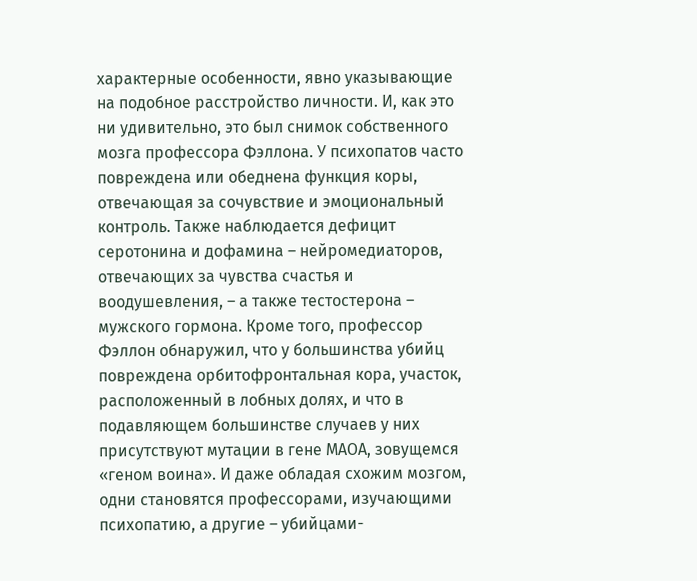характерные особенности, явно указывающие на подобное расстройство личности. И, как это ни удивительно, это был снимок собственного мозга профессора Фэллона. У психопатов часто повреждена или обеднена функция коры, отвечающая за сочувствие и эмоциональный контроль. Также наблюдается дефицит серотонина и дофамина – нейромедиаторов, отвечающих за чувства счастья и воодушевления, – а также тестостерона – мужского гормона. Кроме того, профессор Фэллон обнаружил, что у большинства убийц повреждена орбитофронтальная кора, участок, расположенный в лобных долях, и что в подавляющем большинстве случаев у них присутствуют мутации в гене МАОА, зовущемся «геном воина». И даже обладая схожим мозгом, одни становятся профессорами, изучающими психопатию, а другие – убийцами-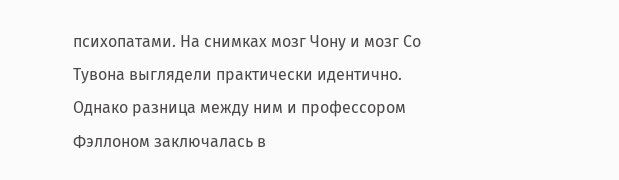психопатами. На снимках мозг Чону и мозг Со Тувона выглядели практически идентично. Однако разница между ним и профессором Фэллоном заключалась в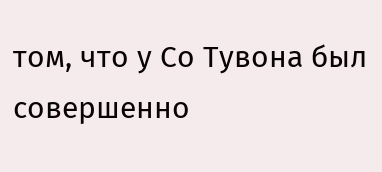том, что у Со Тувона был совершенно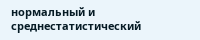нормальный и среднестатистический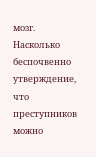мозг. Насколько беспочвенно утверждение, что преступников можно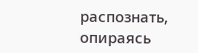распознать, опираясь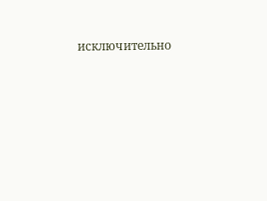исключительно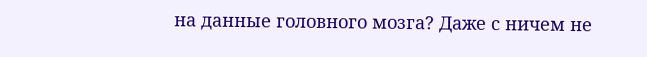на данные головного мозга? Даже с ничем не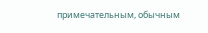примечательным, обычным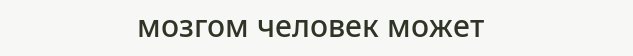мозгом человек может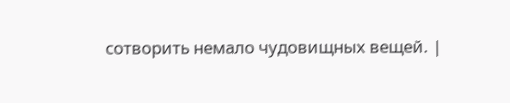сотворить немало чудовищных вещей. |